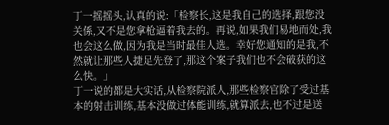丁一摇摇头,认真的说:「检察长,这是我自己的选择,跟您没关係,又不是您拿枪逼着我去的。再说,如果我们易地而处,我也会这么做,因为我是当时最佳人选。幸好您通知的是我,不然就让那些人捷足先登了,那这个案子我们也不会破获的这么快。」
丁一说的都是大实话,从检察院派人,那些检察官除了受过基本的射击训练,基本没做过体能训练,就算派去,也不过是送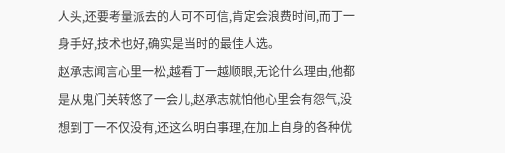人头,还要考量派去的人可不可信,肯定会浪费时间,而丁一身手好,技术也好,确实是当时的最佳人选。
赵承志闻言心里一松,越看丁一越顺眼,无论什么理由,他都是从鬼门关转悠了一会儿,赵承志就怕他心里会有怨气,没想到丁一不仅没有,还这么明白事理,在加上自身的各种优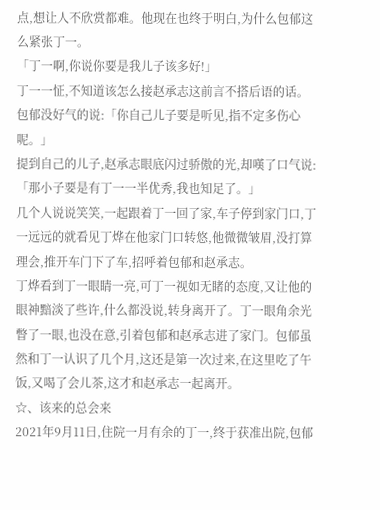点,想让人不欣赏都难。他现在也终于明白,为什么包郁这么紧张丁一。
「丁一啊,你说你要是我儿子该多好!」
丁一一怔,不知道该怎么接赵承志这前言不搭后语的话。
包郁没好气的说:「你自己儿子要是听见,指不定多伤心呢。」
提到自己的儿子,赵承志眼底闪过骄傲的光,却嘆了口气说:「那小子要是有丁一一半优秀,我也知足了。」
几个人说说笑笑,一起跟着丁一回了家,车子停到家门口,丁一远远的就看见丁烨在他家门口转悠,他微微皱眉,没打算理会,推开车门下了车,招呼着包郁和赵承志。
丁烨看到丁一眼睛一亮,可丁一视如无睹的态度,又让他的眼神黯淡了些许,什么都没说,转身离开了。丁一眼角余光瞥了一眼,也没在意,引着包郁和赵承志进了家门。包郁虽然和丁一认识了几个月,这还是第一次过来,在这里吃了午饭,又喝了会儿茶,这才和赵承志一起离开。
☆、该来的总会来
2021年9月11日,住院一月有余的丁一,终于获准出院,包郁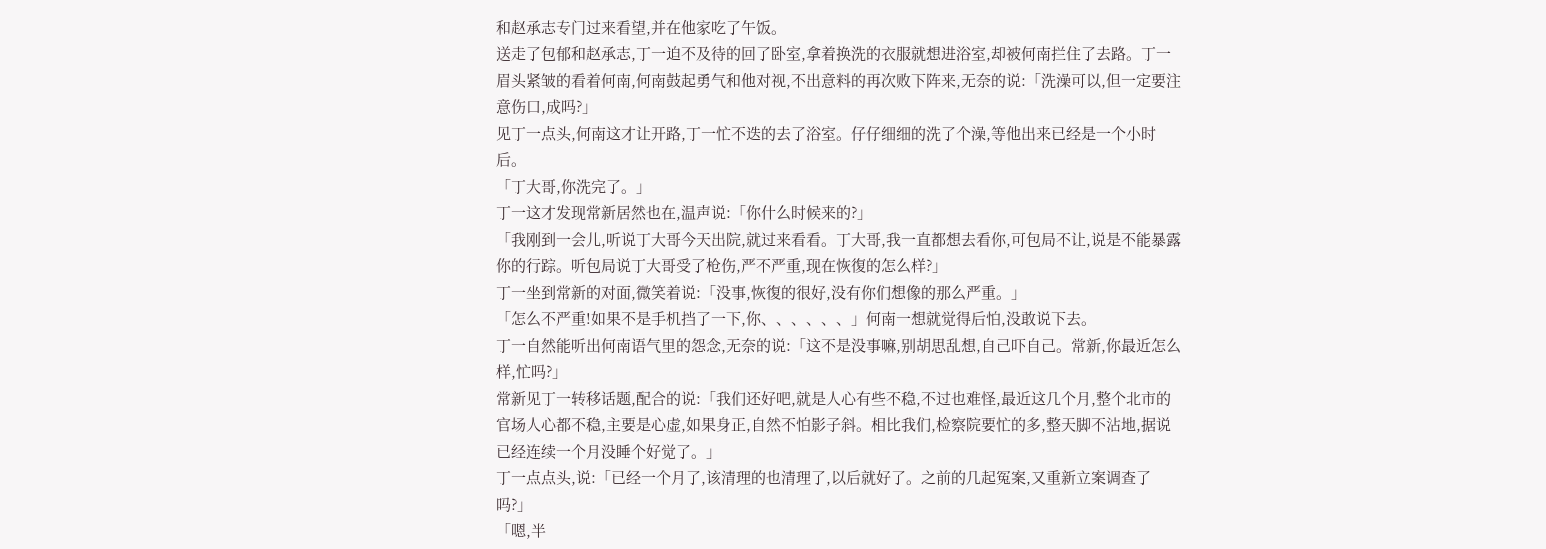和赵承志专门过来看望,并在他家吃了午饭。
送走了包郁和赵承志,丁一迫不及待的回了卧室,拿着换洗的衣服就想进浴室,却被何南拦住了去路。丁一眉头紧皱的看着何南,何南鼓起勇气和他对视,不出意料的再次败下阵来,无奈的说:「洗澡可以,但一定要注意伤口,成吗?」
见丁一点头,何南这才让开路,丁一忙不迭的去了浴室。仔仔细细的洗了个澡,等他出来已经是一个小时后。
「丁大哥,你洗完了。」
丁一这才发现常新居然也在,温声说:「你什么时候来的?」
「我刚到一会儿,听说丁大哥今天出院,就过来看看。丁大哥,我一直都想去看你,可包局不让,说是不能暴露你的行踪。听包局说丁大哥受了枪伤,严不严重,现在恢復的怎么样?」
丁一坐到常新的对面,微笑着说:「没事,恢復的很好,没有你们想像的那么严重。」
「怎么不严重!如果不是手机挡了一下,你、、、、、、」何南一想就觉得后怕,没敢说下去。
丁一自然能听出何南语气里的怨念,无奈的说:「这不是没事嘛,别胡思乱想,自己吓自己。常新,你最近怎么样,忙吗?」
常新见丁一转移话题,配合的说:「我们还好吧,就是人心有些不稳,不过也难怪,最近这几个月,整个北市的官场人心都不稳,主要是心虚,如果身正,自然不怕影子斜。相比我们,检察院要忙的多,整天脚不沾地,据说已经连续一个月没睡个好觉了。」
丁一点点头,说:「已经一个月了,该清理的也清理了,以后就好了。之前的几起冤案,又重新立案调查了吗?」
「嗯,半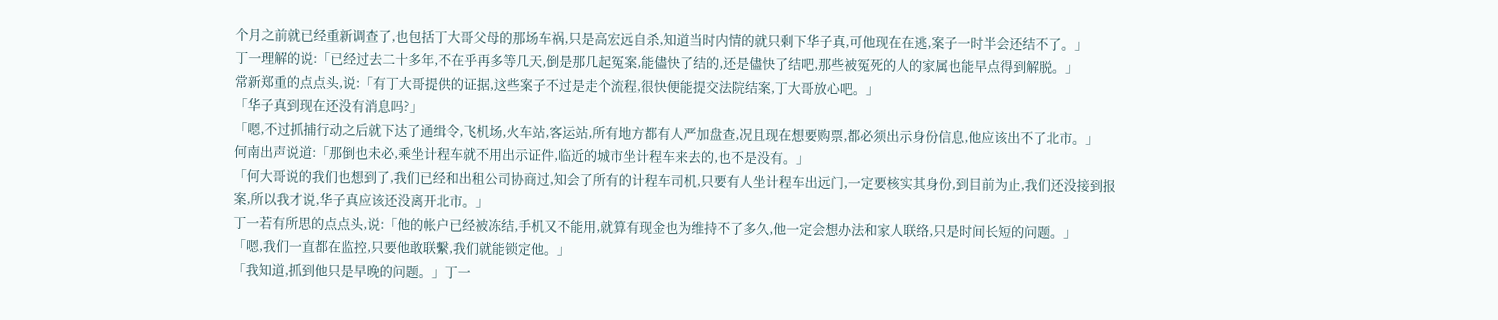个月之前就已经重新调查了,也包括丁大哥父母的那场车祸,只是高宏远自杀,知道当时内情的就只剩下华子真,可他现在在逃,案子一时半会还结不了。」
丁一理解的说:「已经过去二十多年,不在乎再多等几天,倒是那几起冤案,能儘快了结的,还是儘快了结吧,那些被冤死的人的家属也能早点得到解脱。」
常新郑重的点点头,说:「有丁大哥提供的证据,这些案子不过是走个流程,很快便能提交法院结案,丁大哥放心吧。」
「华子真到现在还没有消息吗?」
「嗯,不过抓捕行动之后就下达了通缉令,飞机场,火车站,客运站,所有地方都有人严加盘查,况且现在想要购票,都必须出示身份信息,他应该出不了北市。」
何南出声说道:「那倒也未必,乘坐计程车就不用出示证件,临近的城市坐计程车来去的,也不是没有。」
「何大哥说的我们也想到了,我们已经和出租公司协商过,知会了所有的计程车司机,只要有人坐计程车出远门,一定要核实其身份,到目前为止,我们还没接到报案,所以我才说,华子真应该还没离开北市。」
丁一若有所思的点点头,说:「他的帐户已经被冻结,手机又不能用,就算有现金也为维持不了多久,他一定会想办法和家人联络,只是时间长短的问题。」
「嗯,我们一直都在监控,只要他敢联繫,我们就能锁定他。」
「我知道,抓到他只是早晚的问题。」丁一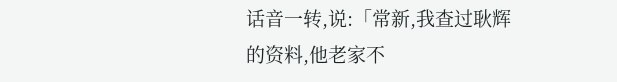话音一转,说:「常新,我查过耿辉的资料,他老家不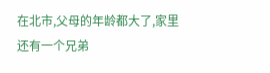在北市,父母的年龄都大了,家里还有一个兄弟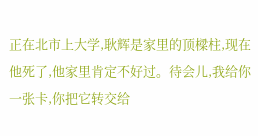正在北市上大学,耿辉是家里的顶樑柱,现在他死了,他家里肯定不好过。待会儿,我给你一张卡,你把它转交给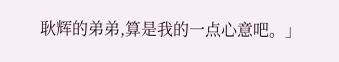耿辉的弟弟,算是我的一点心意吧。」